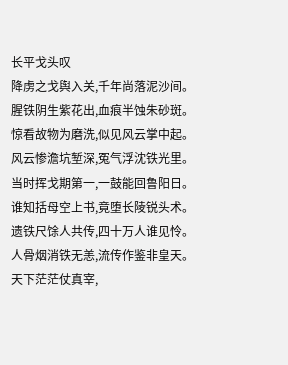长平戈头叹
降虏之戈舆入关,千年尚落泥沙间。
腥铁阴生紫花出,血痕半蚀朱砂斑。
惊看故物为磨洗,似见风云掌中起。
风云惨澹坑堑深,冤气浮沈铁光里。
当时挥戈期第一,一鼓能回鲁阳日。
谁知括母空上书,竟堕长陵锐头术。
遗铁尺馀人共传,四十万人谁见怜。
人骨烟消铁无恙,流传作鉴非皇天。
天下茫茫仗真宰,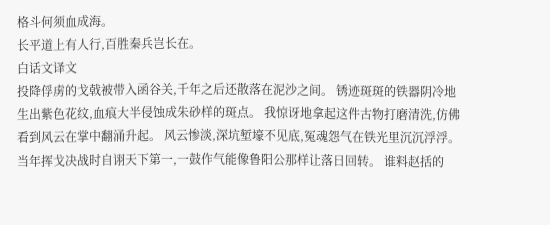格斗何须血成海。
长平道上有人行,百胜秦兵岂长在。
白话文译文
投降俘虏的戈戟被带入函谷关,千年之后还散落在泥沙之间。 锈迹斑斑的铁器阴冷地生出紫色花纹,血痕大半侵蚀成朱砂样的斑点。 我惊讶地拿起这件古物打磨清洗,仿佛看到风云在掌中翻涌升起。 风云惨淡,深坑堑壕不见底,冤魂怨气在铁光里沉沉浮浮。 当年挥戈决战时自诩天下第一,一鼓作气能像鲁阳公那样让落日回转。 谁料赵括的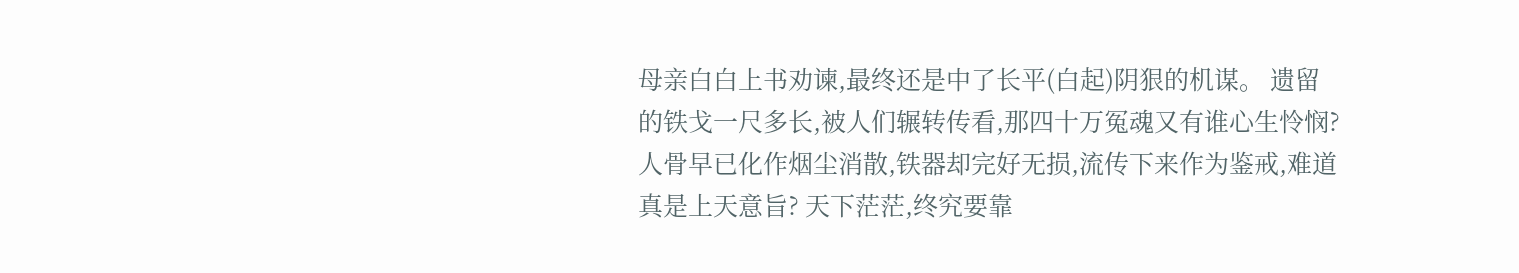母亲白白上书劝谏,最终还是中了长平(白起)阴狠的机谋。 遗留的铁戈一尺多长,被人们辗转传看,那四十万冤魂又有谁心生怜悯? 人骨早已化作烟尘消散,铁器却完好无损,流传下来作为鉴戒,难道真是上天意旨? 天下茫茫,终究要靠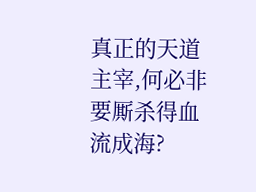真正的天道主宰,何必非要厮杀得血流成海?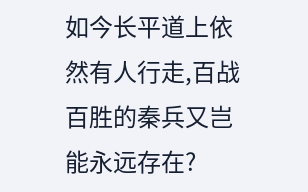如今长平道上依然有人行走,百战百胜的秦兵又岂能永远存在?